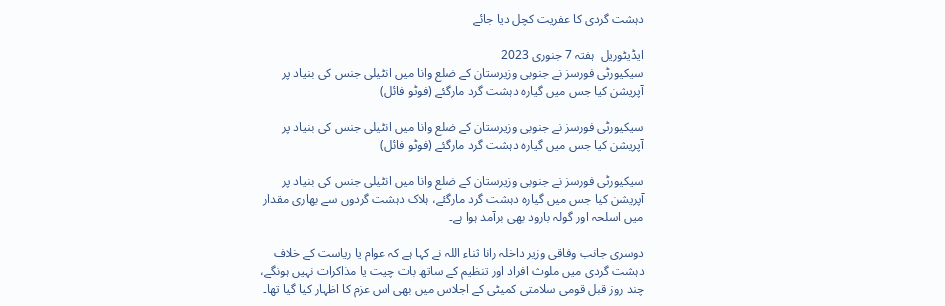دہشت گردی کا عفریت کچل دیا جائے

ایڈیٹوریل  ہفتہ 7 جنوری 2023
سیکیورٹی فورسز نے جنوبی وزیرستان کے ضلع وانا میں انٹیلی جنس کی بنیاد پر آپریشن کیا جس میں گیارہ دہشت گرد مارگئے (فوٹو فائل)

سیکیورٹی فورسز نے جنوبی وزیرستان کے ضلع وانا میں انٹیلی جنس کی بنیاد پر آپریشن کیا جس میں گیارہ دہشت گرد مارگئے (فوٹو فائل)

سیکیورٹی فورسز نے جنوبی وزیرستان کے ضلع وانا میں انٹیلی جنس کی بنیاد پر آپریشن کیا جس میں گیارہ دہشت گرد مارگئے، ہلاک دہشت گردوں سے بھاری مقدار میں اسلحہ اور گولہ بارود بھی برآمد ہوا ہے۔

دوسری جانب وفاقی وزیر داخلہ رانا ثناء اللہ نے کہا ہے کہ عوام یا ریاست کے خلاف دہشت گردی میں ملوث افراد اور تنظیم کے ساتھ بات چیت یا مذاکرات نہیں ہونگے، چند روز قبل قومی سلامتی کمیٹی کے اجلاس میں بھی اس عزم کا اظہار کیا گیا تھا۔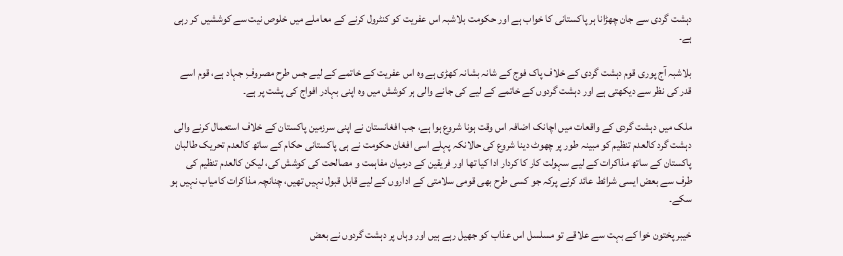دہشت گردی سے جان چھڑانا ہر پاکستانی کا خواب ہے اور حکومت بلاشبہ اس عفریت کو کنٹرول کرنے کے معاملے میں خلوص نیت سے کوششیں کر رہی ہے۔

بلاشبہ آج پوری قوم دہشت گردی کے خلاف پاک فوج کے شانہ بشانہ کھڑی ہے وہ اس عفریت کے خاتمے کے لیے جس طرح مصروفِ جہاد ہے، قوم اسے قدر کی نظر سے دیکھتی ہے اور دہشت گردوں کے خاتمے کے لیے کی جانے والی ہر کوشش میں وہ اپنی بہادر افواج کی پشت پر ہے۔

ملک میں دہشت گردی کے واقعات میں اچانک اضافہ اس وقت ہونا شروع ہوا ہے، جب افغانستان نے اپنی سرزمین پاکستان کے خلاف استعمال کرنے والی دہشت گرد کالعدم تنظیم کو مبینہ طور پر چھوٹ دینا شروع کی حالانکہ پہلے اسی افغان حکومت نے ہی پاکستانی حکام کے ساتھ کالعدم تحریک طالبان پاکستان کے ساتھ مذاکرات کے لیے سہولت کار کا کردار ادا کیا تھا اور فریقین کے درمیان مفاہمت و مصالحت کی کوشش کی، لیکن کالعدم تنظیم کی طرف سے بعض ایسی شرائط عائد کرنے پرکہ جو کسی طرح بھی قومی سلامتی کے اداروں کے لیے قابل قبول نہیں تھیں، چنانچہ مذاکرات کامیاب نہیں ہو سکے۔

خیبر پختون خوا کے بہت سے علاقے تو مسلسل اس عذاب کو جھیل رہے ہیں اور وہاں پر دہشت گردوں نے بعض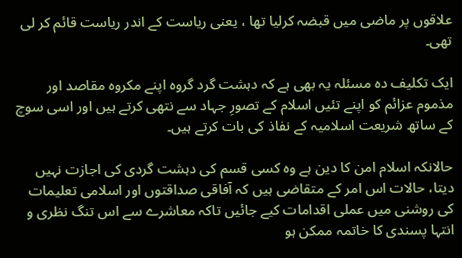علاقوں پر ماضی میں قبضہ کرلیا تھا ، یعنی ریاست کے اندر ریاست قائم کر لی تھی۔

ایک تکلیف دہ مسئلہ یہ بھی ہے کہ دہشت گرد گروہ اپنے مکروہ مقاصد اور مذموم عزائم کو اپنے تئیں اسلام کے تصورِ جہاد سے نتھی کرتے ہیں اور اسی سوچ کے ساتھ شریعت اسلامیہ کے نفاذ کی بات کرتے ہیں۔

حالانکہ اسلام امن کا دین ہے وہ کسی قسم کی دہشت گردی کی اجازت نہیں دیتا، حالات اس امر کے متقاضی ہیں کہ آفاقی صداقتوں اور اسلامی تعلیمات کی روشنی میں عملی اقدامات کیے جائیں تاکہ معاشرے سے اس تنگ نظری و انتہا پسندی کا خاتمہ ممکن ہو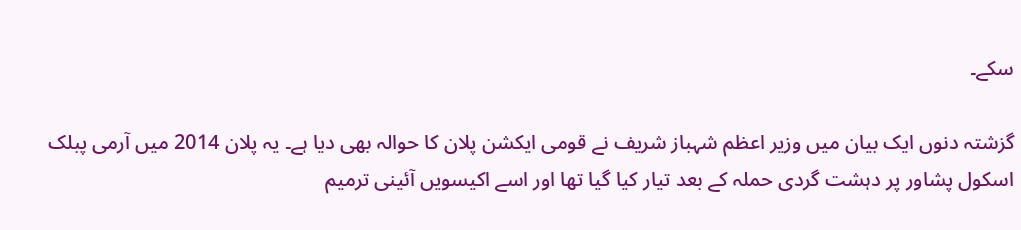سکے۔

گزشتہ دنوں ایک بیان میں وزیر اعظم شہباز شریف نے قومی ایکشن پلان کا حوالہ بھی دیا ہے۔ یہ پلان 2014 میں آرمی پبلک اسکول پشاور پر دہشت گردی حملہ کے بعد تیار کیا گیا تھا اور اسے اکیسویں آئینی ترمیم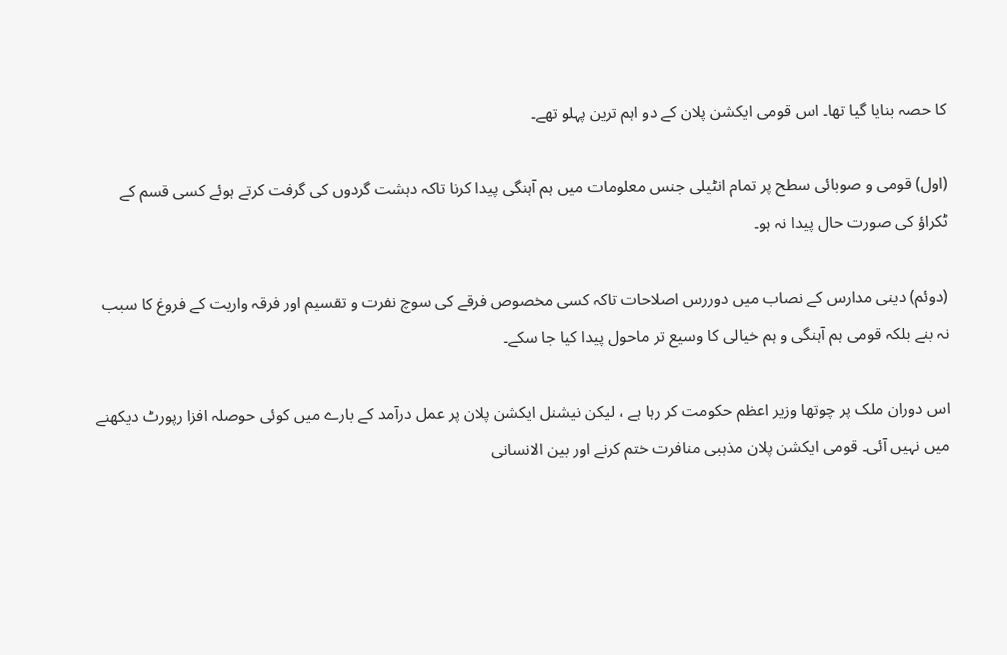کا حصہ بنایا گیا تھا۔ اس قومی ایکشن پلان کے دو اہم ترین پہلو تھے۔

(اول) قومی و صوبائی سطح پر تمام انٹیلی جنس معلومات میں ہم آہنگی پیدا کرنا تاکہ دہشت گردوں کی گرفت کرتے ہوئے کسی قسم کے ٹکراؤ کی صورت حال پیدا نہ ہو۔

(دوئم) دینی مدارس کے نصاب میں دوررس اصلاحات تاکہ کسی مخصوص فرقے کی سوچ نفرت و تقسیم اور فرقہ واریت کے فروغ کا سبب نہ بنے بلکہ قومی ہم آہنگی و ہم خیالی کا وسیع تر ماحول پیدا کیا جا سکے۔

اس دوران ملک پر چوتھا وزیر اعظم حکومت کر رہا ہے ، لیکن نیشنل ایکشن پلان پر عمل درآمد کے بارے میں کوئی حوصلہ افزا رپورٹ دیکھنے میں نہیں آئی۔ قومی ایکشن پلان مذہبی منافرت ختم کرنے اور بین الانسانی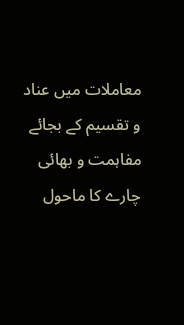معاملات میں عناد و تقسیم کے بجائے مفاہمت و بھائی چارے کا ماحول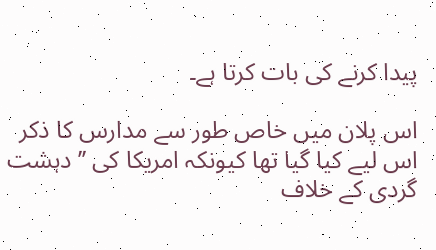پیدا کرنے کی بات کرتا ہے۔

اس پلان میں خاص طور سے مدارس کا ذکر اس لیے کیا گیا تھا کیونکہ امریکا کی ’’دہشت گردی کے خلاف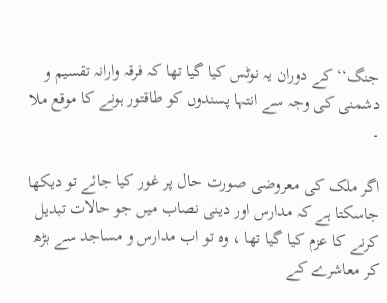جنگ‘‘ کے دوران یہ نوٹس کیا گیا تھا کہ فرقہ وارانہ تقسیم و دشمنی کی وجہ سے انتہا پسندوں کو طاقتور ہونے کا موقع ملا ۔

اگر ملک کی معروضی صورت حال پر غور کیا جائے تو دیکھا جاسکتا ہے کہ مدارس اور دینی نصاب میں جو حالات تبدیل کرنے کا عزم کیا گیا تھا ، وہ تو اب مدارس و مساجد سے بڑھ کر معاشرے کے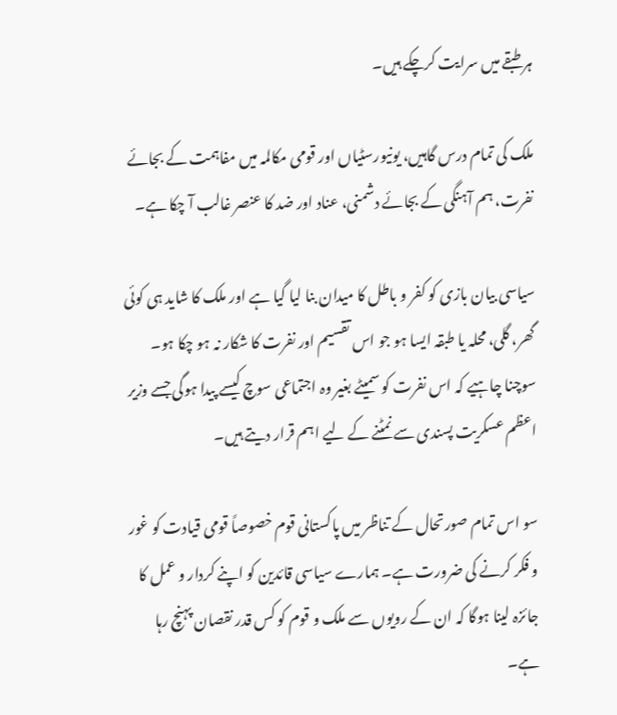ہر طبقے میں سرایت کرچکے ہیں۔

ملک کی تمام درس گاہیں، یونیورسٹیاں اور قومی مکالمہ میں مفاہمت کے بجائے نفرت، ہم آہنگی کے بجائے دشمنی، عناد اور ضد کا عنصر غالب آ چکا ہے۔

سیاسی بیان بازی کو کفر و باطل کا میدان بنا لیا گیا ہے اور ملک کا شاید ہی کوئی گھر، گلی، محلہ یا طبقہ ایسا ہو جو اس تقسیم اور نفرت کا شکار نہ ہو چکا ہو۔ سوچنا چاہیے کہ اس نفرت کو سمیٹے بغیر وہ اجتماعی سوچ کیسے پیدا ہوگی جسے وزیر اعظم عسکریت پسندی سے نمٹنے کے لیے اہم قرار دیتے ہیں۔

سو اس تمام صورتحال کے تناظر میں پاکستانی قوم خصوصاً قومی قیادت کو غور و فکر کرنے کی ضرورت ہے۔ ہمارے سیاسی قائدین کو اپنے کردار و عمل کا جائزہ لینا ہوگا کہ ان کے رویوں سے ملک و قوم کو کس قدر نقصان پہنچ رہا ہے۔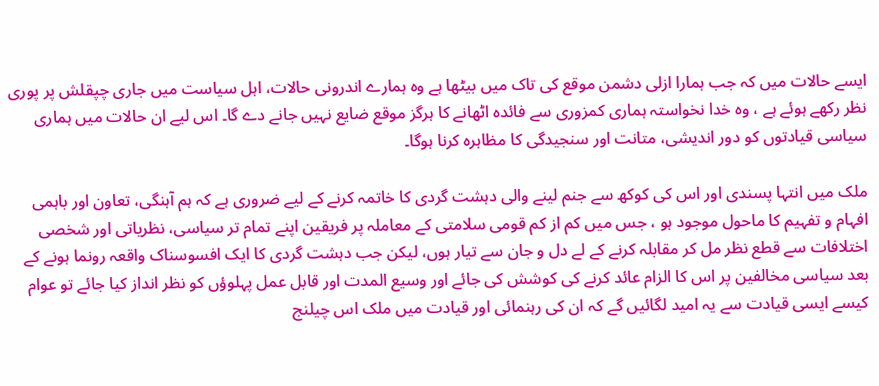ایسے حالات میں کہ جب ہمارا ازلی دشمن موقع کی تاک میں بیٹھا ہے وہ ہمارے اندرونی حالات، اہل سیاست میں جاری چپقلش پر پوری نظر رکھے ہوئے ہے ، وہ خدا نخواستہ ہماری کمزوری سے فائدہ اٹھانے کا ہرگز موقع ضایع نہیں جانے دے گا۔ اس لیے ان حالات میں ہماری سیاسی قیادتوں کو دور اندیشی، متانت اور سنجیدگی کا مظاہرہ کرنا ہوگا۔

ملک میں انتہا پسندی اور اس کی کوکھ سے جنم لینے والی دہشت گردی کا خاتمہ کرنے کے لیے ضروری ہے کہ ہم آہنگی، تعاون اور باہمی افہام و تفہیم کا ماحول موجود ہو ، جس میں کم از کم قومی سلامتی کے معاملہ پر فریقین اپنے تمام تر سیاسی، نظریاتی اور شخصی اختلافات سے قطع نظر مل کر مقابلہ کرنے کے لے دل و جان سے تیار ہوں، لیکن جب دہشت گردی کا ایک افسوسناک واقعہ رونما ہونے کے بعد سیاسی مخالفین پر اس کا الزام عائد کرنے کی کوشش کی جائے اور وسیع المدت اور قابل عمل پہلوؤں کو نظر انداز کیا جائے تو عوام کیسے ایسی قیادت سے یہ امید لگائیں گے کہ ان کی رہنمائی اور قیادت میں ملک اس چیلنج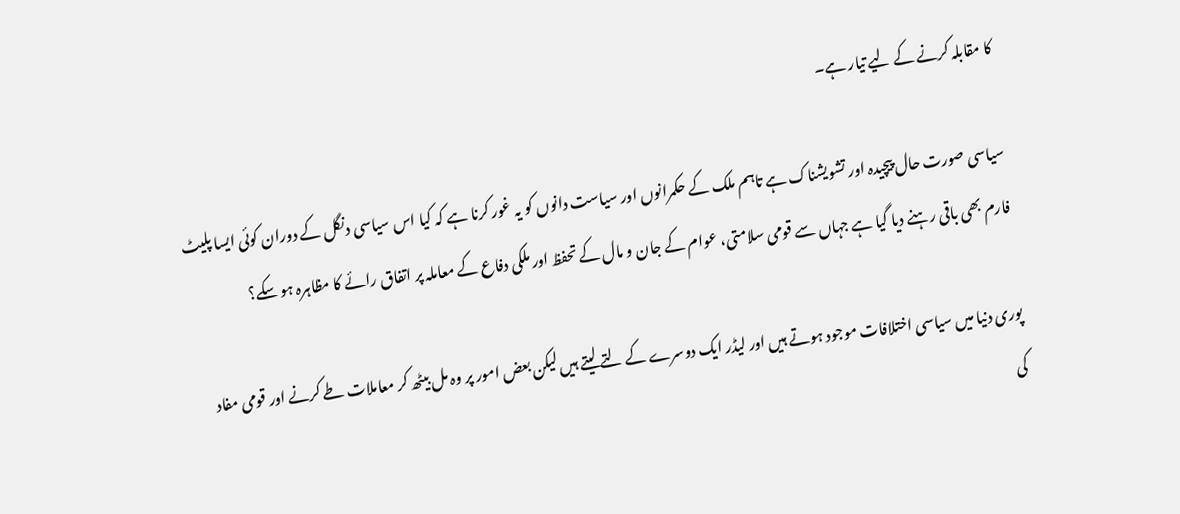کا مقابلہ کرنے کے لیے تیار ہے۔

سیاسی صورت حال پیچیدہ اور تشویشناک ہے تاہم ملک کے حکمرانوں اور سیاست دانوں کو یہ غور کرنا ہے کہ کیا اس سیاسی دنگل کے دوران کوئی ایسا پلیٹ فارم بھی باقی رہنے دیا گیا ہے جہاں سے قومی سلامتی، عوام کے جان و مال کے تحفظ اور ملکی دفاع کے معاملہ پر اتفاق رائے کا مظاہرہ ہو سکے؟

پوری دنیا میں سیاسی اختلافات موجود ہوتے ہیں اور لیڈر ایک دوسرے کے لتے لیتے ہیں لیکن بعض امور پر وہ مل بیٹھ کر معاملات طے کرنے اور قومی مفاد کی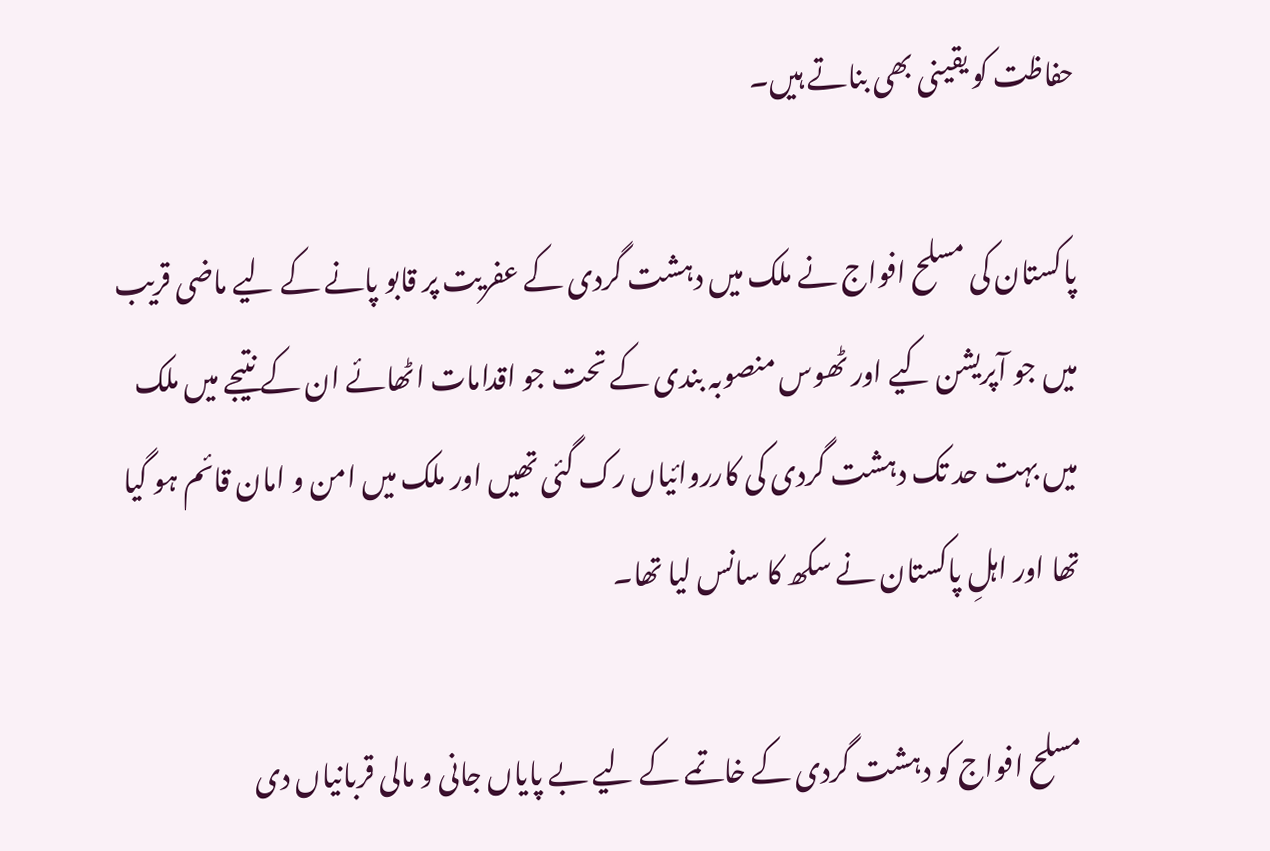حفاظت کو یقینی بھی بناتے ہیں۔

پاکستان کی مسلح افواج نے ملک میں دہشت گردی کے عفریت پر قابو پانے کے لیے ماضی قریب میں جو آپریشن کیے اور ٹھوس منصوبہ بندی کے تحت جو اقدامات اٹھائے ان کے نتیجے میں ملک میں بہت حد تک دہشت گردی کی کارروائیاں رک گئی تھیں اور ملک میں امن و امان قائم ہو گیا تھا اور اہلِ پاکستان نے سکھ کا سانس لیا تھا۔

مسلح افواج کو دہشت گردی کے خاتمے کے لیے بے پایاں جانی و مالی قربانیاں دی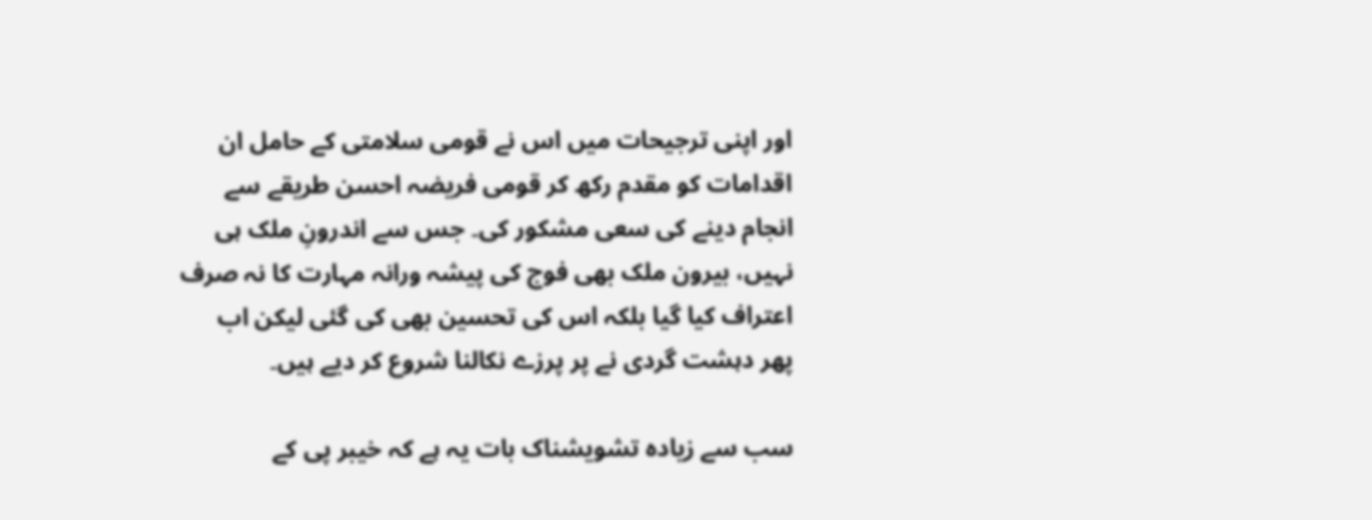اور اپنی ترجیحات میں اس نے قومی سلامتی کے حامل ان اقدامات کو مقدم رکھ کر قومی فریضہ احسن طریقے سے انجام دینے کی سعی مشکور کی۔ جس سے اندرونِ ملک ہی نہیں، بیرون ملک بھی فوج کی پیشہ ورانہ مہارت کا نہ صرف اعتراف کیا گیا بلکہ اس کی تحسین بھی کی گئی لیکن اب پھر دہشت گردی نے پر پرزے نکالنا شروع کر دیے ہیں۔

سب سے زیادہ تشویشناک بات یہ ہے کہ خیبر پی کے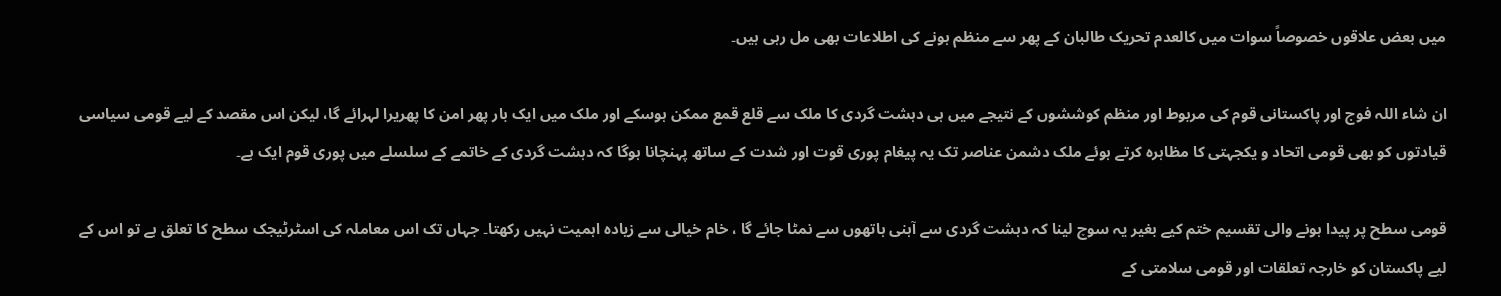میں بعض علاقوں خصوصاً سوات میں کالعدم تحریک طالبان کے پھر سے منظم ہونے کی اطلاعات بھی مل رہی ہیں۔

ان شاء اللہ فوج اور پاکستانی قوم کی مربوط اور منظم کوششوں کے نتیجے میں ہی دہشت گردی کا ملک سے قلع قمع ممکن ہوسکے اور ملک میں ایک بار پھر امن کا پھریرا لہرائے گا، لیکن اس مقصد کے لیے قومی سیاسی قیادتوں کو بھی قومی اتحاد و یکجہتی کا مظاہرہ کرتے ہوئے ملک دشمن عناصر تک یہ پیغام پوری قوت اور شدت کے ساتھ پہنچانا ہوگا کہ دہشت گردی کے خاتمے کے سلسلے میں پوری قوم ایک ہے۔

قومی سطح پر پیدا ہونے والی تقسیم ختم کیے بغیر یہ سوچ لینا کہ دہشت گردی سے آہنی ہاتھوں سے نمٹا جائے گا ، خام خیالی سے زیادہ اہمیت نہیں رکھتا۔ جہاں تک اس معاملہ کی اسٹرٹیجک سطح کا تعلق ہے تو اس کے لیے پاکستان کو خارجہ تعلقات اور قومی سلامتی کے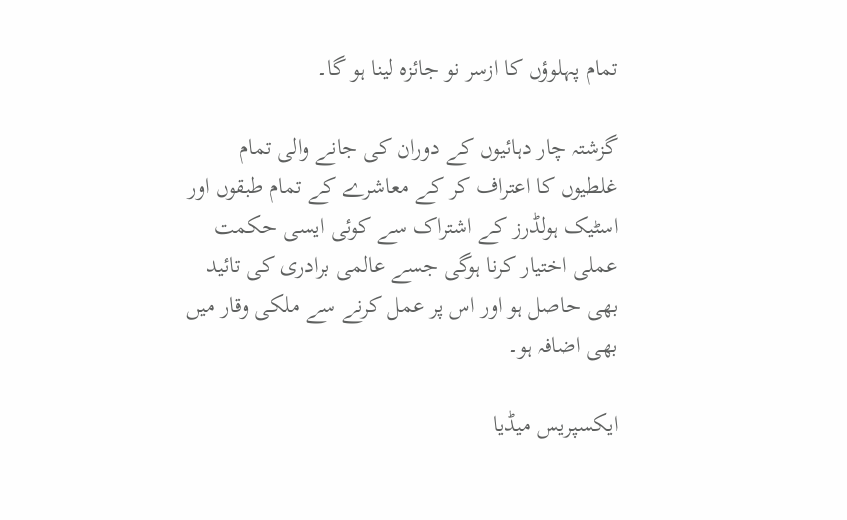تمام پہلوؤں کا ازسر نو جائزہ لینا ہو گا۔

گزشتہ چار دہائیوں کے دوران کی جانے والی تمام غلطیوں کا اعتراف کر کے معاشرے کے تمام طبقوں اور اسٹیک ہولڈرز کے اشتراک سے کوئی ایسی حکمت عملی اختیار کرنا ہوگی جسے عالمی برادری کی تائید بھی حاصل ہو اور اس پر عمل کرنے سے ملکی وقار میں بھی اضافہ ہو۔

ایکسپریس میڈیا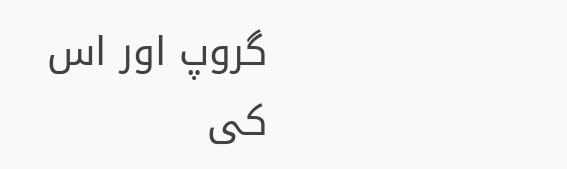گروپ اور اس کی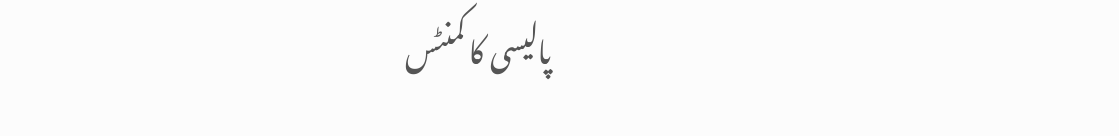پالیسی کا کمنٹس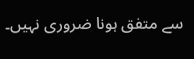سے متفق ہونا ضروری نہیں۔